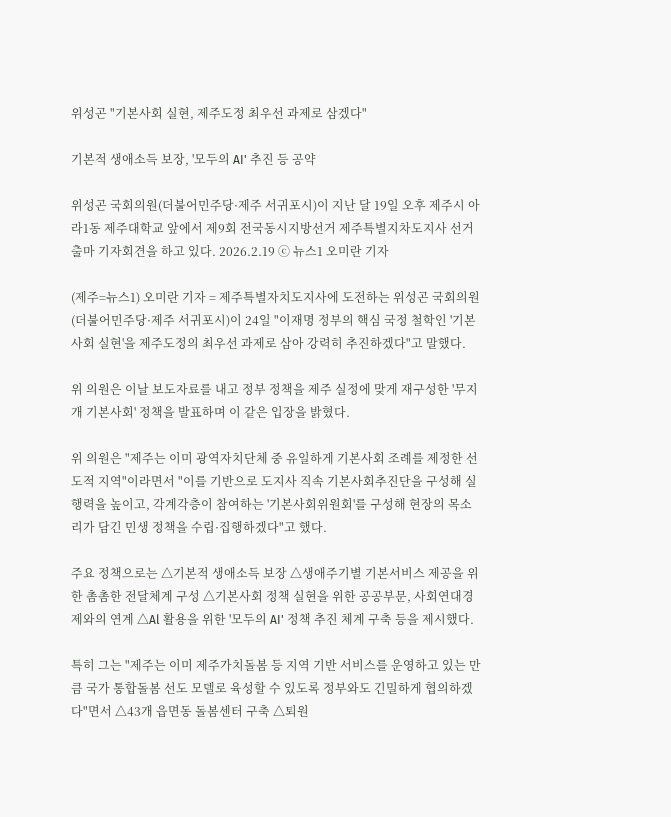위성곤 "기본사회 실현, 제주도정 최우선 과제로 삼겠다"

기본적 생애소득 보장, '모두의 AI' 추진 등 공약

위성곤 국회의원(더불어민주당·제주 서귀포시)이 지난 달 19일 오후 제주시 아라1동 제주대학교 앞에서 제9회 전국동시지방선거 제주특별지차도지사 선거 출마 기자회견을 하고 있다. 2026.2.19 ⓒ 뉴스1 오미란 기자

(제주=뉴스1) 오미란 기자 = 제주특별자치도지사에 도전하는 위성곤 국회의원(더불어민주당·제주 서귀포시)이 24일 "이재명 정부의 핵심 국정 철학인 '기본사회 실현'을 제주도정의 최우선 과제로 삼아 강력히 추진하겠다"고 말했다.

위 의원은 이날 보도자료를 내고 정부 정책을 제주 실정에 맞게 재구성한 '무지개 기본사회' 정책을 발표하며 이 같은 입장을 밝혔다.

위 의원은 "제주는 이미 광역자치단체 중 유일하게 기본사회 조례를 제정한 선도적 지역"이라면서 "이를 기반으로 도지사 직속 기본사회추진단을 구성해 실행력을 높이고, 각계각층이 참여하는 '기본사회위원회'를 구성해 현장의 목소리가 담긴 민생 정책을 수립·집행하겠다"고 했다.

주요 정책으로는 △기본적 생애소득 보장 △생애주기별 기본서비스 제공을 위한 촘촘한 전달체계 구성 △기본사회 정책 실현을 위한 공공부문, 사회연대경제와의 연계 △Al 활용을 위한 '모두의 AI' 정책 추진 체계 구축 등을 제시했다.

특히 그는 "제주는 이미 제주가치돌봄 등 지역 기반 서비스를 운영하고 있는 만큼 국가 통합돌봄 선도 모델로 육성할 수 있도록 정부와도 긴밀하게 협의하겠다"면서 △43개 읍면동 돌봄센터 구축 △퇴원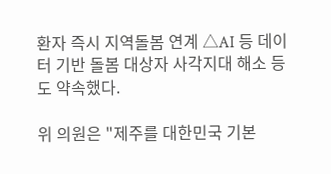환자 즉시 지역돌봄 연계 △AI 등 데이터 기반 돌봄 대상자 사각지대 해소 등도 약속했다.

위 의원은 "제주를 대한민국 기본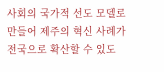사회의 국가적 선도 모델로 만들어 제주의 혁신 사례가 전국으로 확산할 수 있도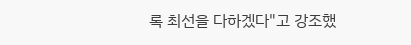록 최선을 다하겠다"고 강조했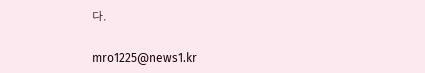다.

mro1225@news1.kr